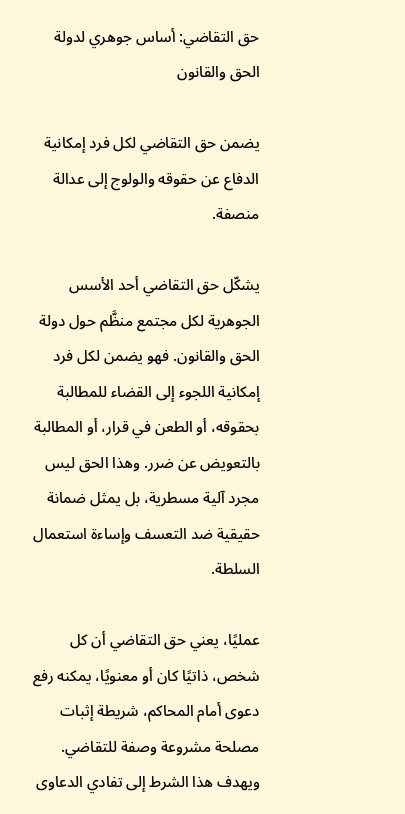حق التقاضي: أساس جوهري لدولة الحق والقانون

يضمن حق التقاضي لكل فرد إمكانية الدفاع عن حقوقه والولوج إلى عدالة منصفة.

يشكّل حق التقاضي أحد الأسس الجوهرية لكل مجتمع منظَّم حول دولة الحق والقانون. فهو يضمن لكل فرد إمكانية اللجوء إلى القضاء للمطالبة بحقوقه، أو الطعن في قرار، أو المطالبة بالتعويض عن ضرر. وهذا الحق ليس مجرد آلية مسطرية، بل يمثل ضمانة حقيقية ضد التعسف وإساءة استعمال السلطة.

عمليًا، يعني حق التقاضي أن كل شخص، ذاتيًا كان أو معنويًا، يمكنه رفع دعوى أمام المحاكم، شريطة إثبات مصلحة مشروعة وصفة للتقاضي. ويهدف هذا الشرط إلى تفادي الدعاوى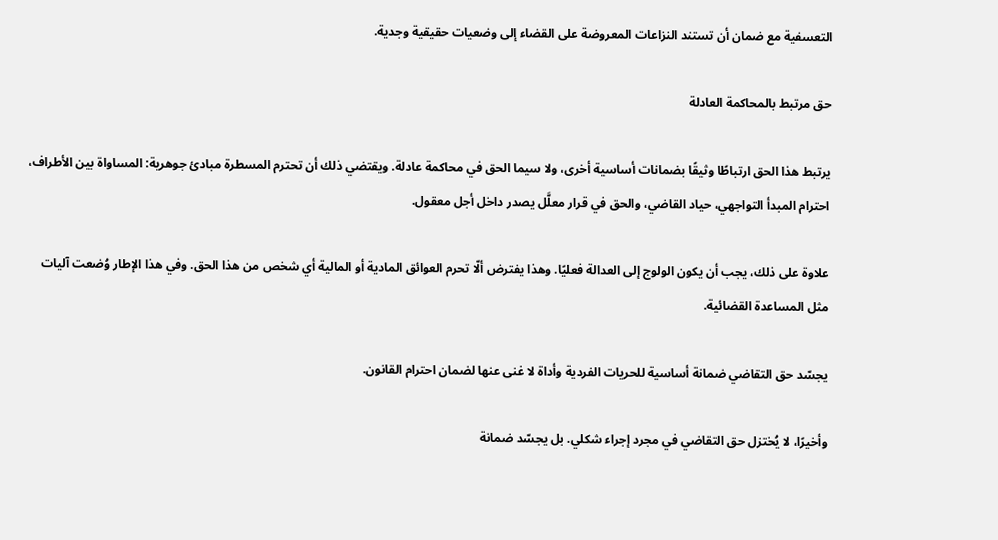التعسفية مع ضمان أن تستند النزاعات المعروضة على القضاء إلى وضعيات حقيقية وجدية.

حق مرتبط بالمحاكمة العادلة

يرتبط هذا الحق ارتباطًا وثيقًا بضمانات أساسية أخرى، ولا سيما الحق في محاكمة عادلة. ويقتضي ذلك أن تحترم المسطرة مبادئ جوهرية: المساواة بين الأطراف، احترام المبدأ التواجهي، حياد القاضي، والحق في قرار معلَّل يصدر داخل أجل معقول.

علاوة على ذلك، يجب أن يكون الولوج إلى العدالة فعليًا. وهذا يفترض ألّا تحرم العوائق المادية أو المالية أي شخص من هذا الحق. وفي هذا الإطار وُضعت آليات مثل المساعدة القضائية.

يجسّد حق التقاضي ضمانة أساسية للحريات الفردية وأداة لا غنى عنها لضمان احترام القانون.

وأخيرًا، لا يُختزل حق التقاضي في مجرد إجراء شكلي. بل يجسّد ضمانة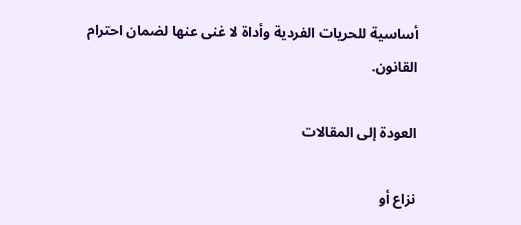أساسية للحريات الفردية وأداة لا غنى عنها لضمان احترام القانون.

العودة إلى المقالات

نزاع أو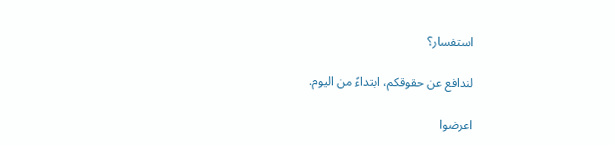استفسار؟

لندافع عن حقوقكم، ابتداءً من اليوم.

اعرضوا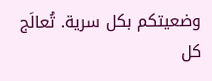وضعيتكم بكل سرية. تُعالَج كل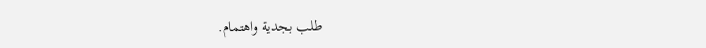طلب بجدية واهتمام.